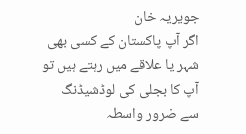جویریہ خان
اگر آپ پاکستان کے کسی بھی شہر یا علاقے میں رہتے ہیں تو آپ کا بجلی کی لوڈشیڈنگ سے ضرور واسطہ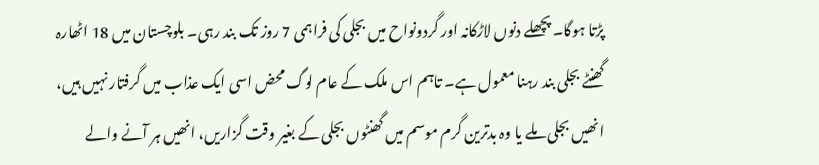پڑتا ہوگا۔ پچھلے دنوں لاڑکانہ اور گردونواح میں بجلی کی فراہمی 7 روز تک بند رہی۔ بلوچستان میں 18 اٹھارہ گھنٹے بجلی بند رہنا معمول ہے۔ تاہم اس ملک کے عام لوگ محض اسی ایک عذاب میں گرفتار نہیں ہیں، انھیں بجلی ملے یا وہ بدترین گرم موسم میں گھنٹوں بجلی کے بغیر وقت گزاریں، انھیں ہر آنے والے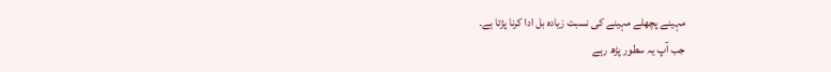مہینے پچھلے مہینے کی نسبت زیادہ بل ادا کرنا پڑتا ہے۔
جب آپ یہ سطور پڑھ رہے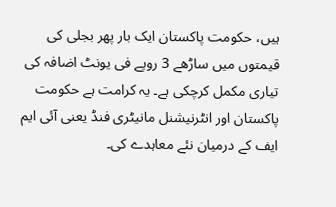ہیں، حکومت پاکستان ایک بار پھر بجلی کی قیمتوں میں ساڑھے 3 روپے فی یونٹ اضافہ کی تیاری مکمل کرچکی ہے۔ یہ کرامت ہے حکومت پاکستان اور انٹرنیشنل مانیٹری فنڈ یعنی آئی ایم ایف کے درمیان نئے معاہدے کی۔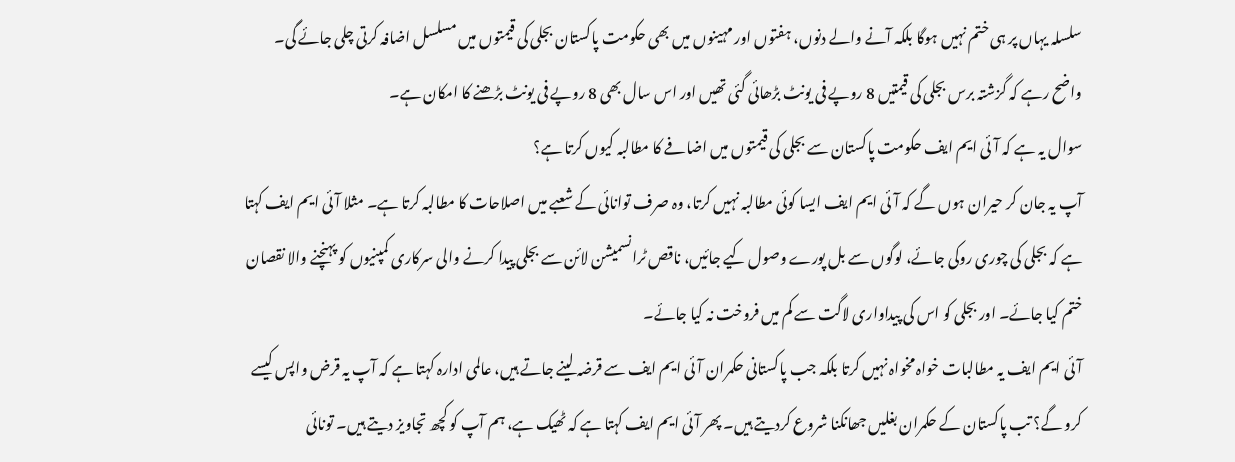سلسلہ یہاں پر ہی ختم نہیں ہوگا بلکہ آنے والے دنوں، ہفتوں اور مہینوں میں بھی حکومت پاکستان بجلی کی قیمتوں میں مسلسل اضافہ کرتی چلی جائے گی۔ واضح رہے کہ گزشتہ برس بجلی کی قیمتیں 8 روپے فی یونٹ بڑھائی گئی تھیں اور اس سال بھی 8 روپے فی یونٹ بڑھنے کا امکان ہے۔
سوال یہ ہے کہ آئی ایم ایف حکومت پاکستان سے بجلی کی قیمتوں میں اضافے کا مطالبہ کیوں کرتا ہے؟
آپ یہ جان کر حیران ہوں گے کہ آئی ایم ایف ایسا کوئی مطالبہ نہیں کرتا، وہ صرف توانائی کے شعبے میں اصلاحات کا مطالبہ کرتا ہے۔ مثلا آئی ایم ایف کہتا ہے کہ بجلی کی چوری روکی جائے، لوگوں سے بل پورے وصول کیے جائیں، ناقص ٹرانسمیشن لائن سے بجلی پیدا کرنے والی سرکاری کمپنیوں کو پہنچنے والا نقصان ختم کیا جائے۔ اور بجلی کو اس کی پیداواری لاگت سے کم میں فروخت نہ کیا جائے۔
آئی ایم ایف یہ مطالبات خواہ مخواہ نہیں کرتا بلکہ جب پاکستانی حکمران آئی ایم ایف سے قرضہ لینے جاتے ہیں، عالمی ادارہ کہتا ہے کہ آپ یہ قرض واپس کیسے کرو گے؟ تب پاکستان کے حکمران بغلیں جھانکنا شروع کردیتے ہیں۔ پھر آئی ایم ایف کہتا ہے کہ ٹھیک ہے، ہم آپ کو کچھ تجاویز دیتے ہیں۔ تونائی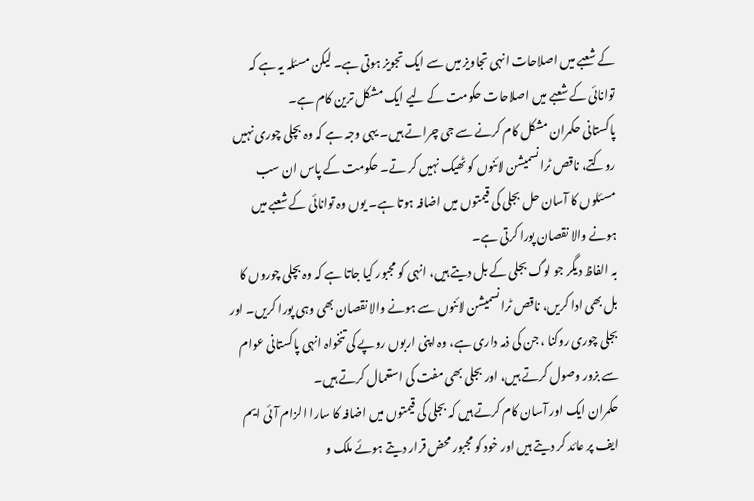کے شعبے میں اصلاحات انہی تجاویز میں سے ایک تجویز ہوتی ہے۔ لیکن مسئلہ یہ ہے کہ توانائی کے شعبے میں اصلاحات حکومت کے لیے ایک مشکل ترین کام ہے۔
پاکستانی حکمران مشکل کام کرنے سے جی چراتے ہیں۔ یہی وجہ ہے کہ وہ بچلی چوری نہیں روکتے، ناقص ٹرانسمیشن لائنوں کو ٹھیک نہیں کر تے۔ حکومت کے پاس ان سب مسئلوں کا آسان حل بجلی کی قیمتوں میں اضافہ ہوتا ہے۔ یوں وہ توانائی کے شعبے میں ہونے والا نقصان پورا کرتی ہے۔
بہ الفاظ دیگر جو لوگ بجلی کے بل دیتے ہیں، انہی کو مجبور کیا جاتا ہے کہ وہ بچلی چوروں کا بل بھی ادا کریں، ناقص ٹرانسمیشن لائنوں سے ہونے والا نقصان بھی وہی پورا کریں۔ اور بجلی چوری روکنا ، جن کی ذمہ داری ہے، وہ اپنی اربوں روپے کی تنخواہ انہی پاکستانی عوام سے بزور وصول کرتے ہیں، اور بجلی بھی مفت کی استعمال کرتے ہیں۔
حکمران ایک اور آسان کام کرتے ہیں کہ بجلی کی قیمتوں میں اضافہ کا سارا الزام آئی ایم ایف پر عائد کر دیتے ہیں اور خود کو مجبور محض قرار دیتے ہوئے ملک و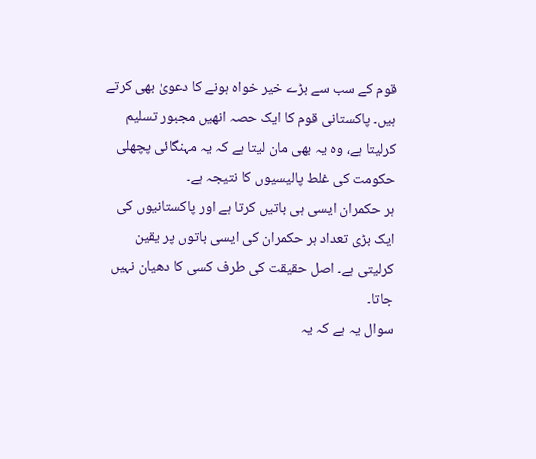قوم کے سب سے بڑے خیر خواہ ہونے کا دعویٰ بھی کرتے ہیں۔ پاکستانی قوم کا ایک حصہ انھیں مجبور تسلیم کرلیتا ہے، وہ یہ بھی مان لیتا ہے کہ یہ مہنگائی پچھلی حکومت کی غلط پالیسیوں کا نتیجہ ہے۔
ہر حکمران ایسی ہی باتیں کرتا ہے اور پاکستانیوں کی ایک بڑی تعداد ہر حکمران کی ایسی باتوں پر یقین کرلیتی ہے۔ اصل حقیقت کی طرف کسی کا دھیان نہیں جاتا۔
سوال یہ ہے کہ یہ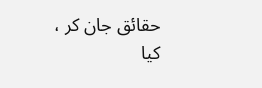حقائق جان کر ، کیا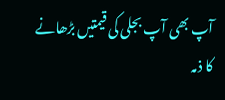آپ بھی آپ بجلی کی قیمتیں بڑھانے کا ذمہ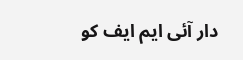دار آئی ایم ایف کو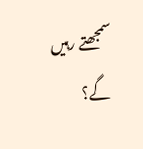سمجھتے رہیں گے؟